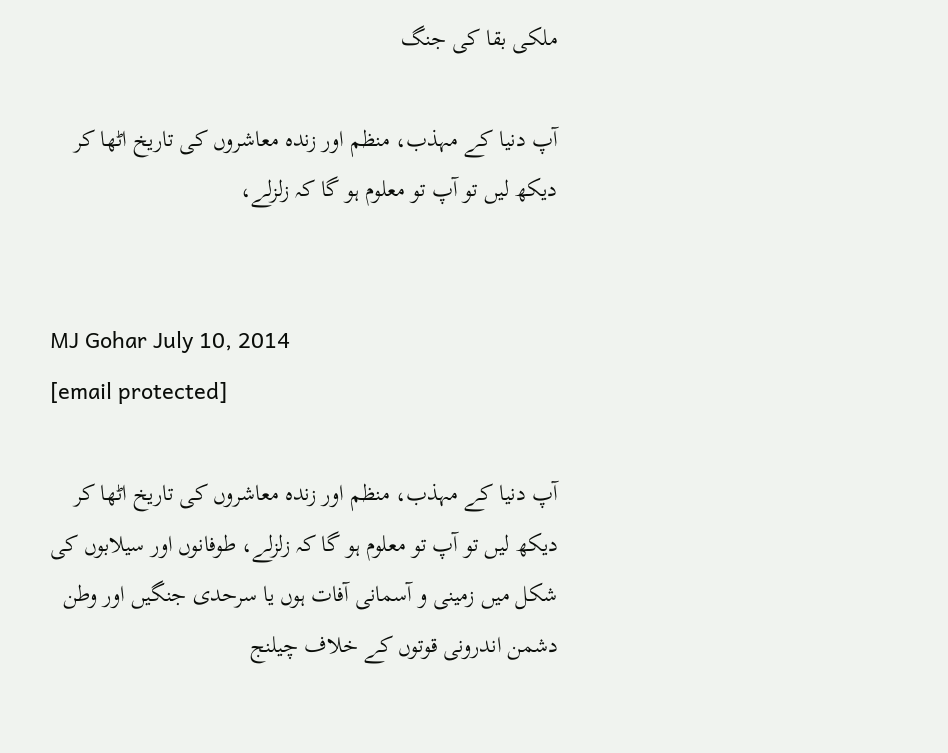ملکی بقا کی جنگ

آپ دنیا کے مہذب، منظم اور زندہ معاشروں کی تاریخ اٹھا کر دیکھ لیں تو آپ تو معلوم ہو گا کہ زلزلے،


MJ Gohar July 10, 2014
[email protected]

آپ دنیا کے مہذب، منظم اور زندہ معاشروں کی تاریخ اٹھا کر دیکھ لیں تو آپ تو معلوم ہو گا کہ زلزلے، طوفانوں اور سیلابوں کی شکل میں زمینی و آسمانی آفات ہوں یا سرحدی جنگیں اور وطن دشمن اندرونی قوتوں کے خلاف چیلنج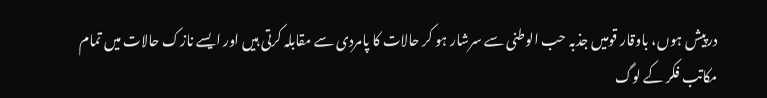درپیش ہوں، باوقار قومیں جذبہ حب الوطنی سے سرشار ہو کر حالات کا پامردی سے مقابلہ کرتی ہیں اور ایسے نازک حالات میں تمام مکاتب فکر کے لوگ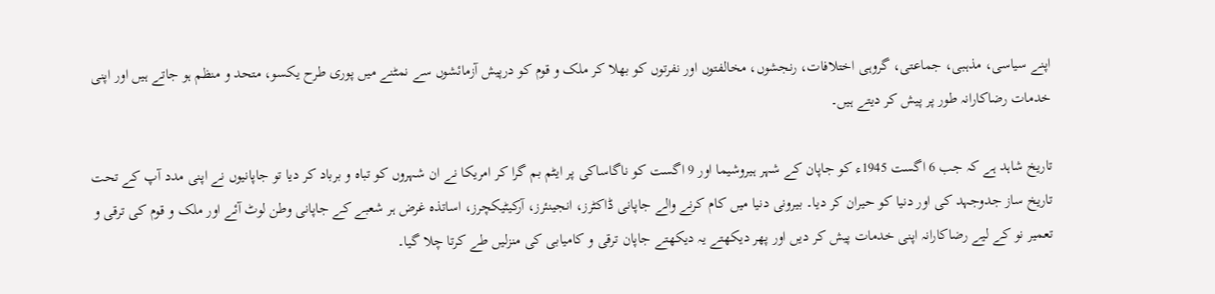اپنے سیاسی، مذہبی، جماعتی، گروہی اختلافات، رنجشوں، مخالفتوں اور نفرتوں کو بھلا کر ملک و قوم کو درپیش آزمائشوں سے نمٹنے میں پوری طرح یکسو، متحد و منظم ہو جاتے ہیں اور اپنی خدمات رضاکارانہ طور پر پیش کر دیتے ہیں۔

تاریخ شاہد ہے کہ جب 6 اگست 1945ء کو جاپان کے شہر ہیروشیما اور 9 اگست کو ناگاساکی پر ایٹم بم گرا کر امریکا نے ان شہروں کو تباہ و برباد کر دیا تو جاپانیوں نے اپنی مدد آپ کے تحت تاریخ ساز جدوجہد کی اور دنیا کو حیران کر دیا۔ بیرونی دنیا میں کام کرنے والے جاپانی ڈاکٹرز، انجینئرز، آرکیٹیکچرز، اساتذہ غرض ہر شعبے کے جاپانی وطن لوٹ آئے اور ملک و قوم کی ترقی و تعمیر نو کے لیے رضاکارانہ اپنی خدمات پیش کر دیں اور پھر دیکھتے یہ دیکھتے جاپان ترقی و کامیابی کی منزلیں طے کرتا چلا گیا۔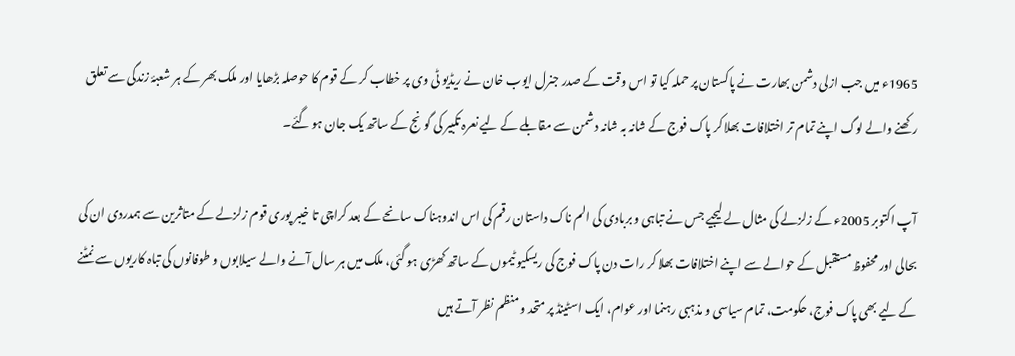1965ء میں جب ازلی دشمن بھارت نے پاکستان پر حملہ کیا تو اس وقت کے صدر جنرل ایوب خان نے ریڈیو ٹی وی پر خطاب کر کے قوم کا حوصلہ بڑھایا اور ملک بھر کے ہر شعبۂ زندگی سے تعلق رکھنے والے لوگ اپنے تمام تر اختلافات بھلا کر پاک فوج کے شانہ بہ شانہ دشمن سے مقابلے کے لیے نعرہ تکبیر کی گونج کے ساتھ یک جان ہو گئے۔

آپ اکتوبر 2005ء کے زلزلے کی مثال لے لیجیے جس نے تباہی و بربادی کی الم ناک داستان رقم کی اس اندوہناک سانحے کے بعد کراچی تا خیبر پوری قوم زلزلے کے متاثرین سے ہمدردی ان کی بحالی اور محفوظ مستقبل کے حوالے سے اپنے اختلافات بھلا کر رات دن پاک فوج کی ریسکیو ٹیموں کے ساتھ کھڑی ہو گئی، ملک میں ہر سال آنے والے سیلابوں و طوفانوں کی تباہ کاریوں سے نمٹنے کے لیے بھی پاک فوج، حکومت، تمام سیاسی و مذہبی رہنما اور عوام، ایک اسٹینڈ پر متحد و منظم نظر آتے ہیں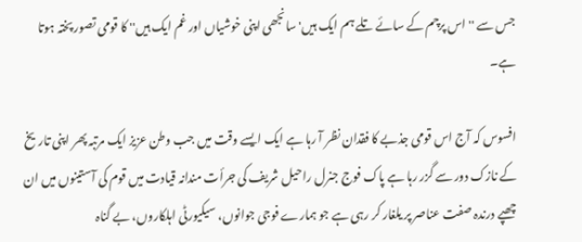جس سے ''اس پرچم کے سائے تلے ہم ایک ہیں' سانجھی اپنی خوشیاں اور غم ایک ہیں'' کا قومی تصور پختہ ہوتا ہے۔

افسوس کہ آج اس قومی جذبے کا فقدان نظر آ رہا ہے ایک ایسے وقت میں جب وطن عزیز ایک مرتبہ پھر اپنی تاریخ کے نازک دور سے گزر رہا ہے پاک فوج جنرل راحیل شریف کی جرأت مندانہ قیادت میں قوم کی آستینوں میں ان چھپے درندہ صفت عناصر پر یلغار کر رہی ہے جو ہمارے فوجی جوانوں، سیکیورٹی اہلکاروں، بے گناہ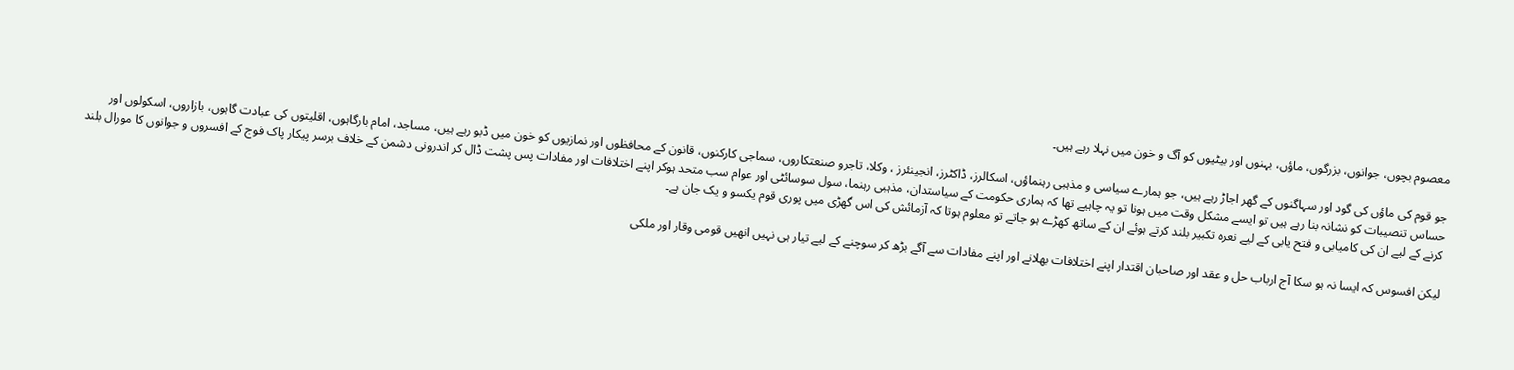معصوم بچوں، جوانوں، بزرگوں، ماؤں، بہنوں اور بیٹیوں کو آگ و خون میں نہلا رہے ہیں۔

جو قوم کی ماؤں کی گود اور سہاگنوں کے گھر اجاڑ رہے ہیں، جو ہمارے سیاسی و مذہبی رہنماؤں، اسکالرز، ڈاکٹرز، انجینئرز ، وکلا، تاجرو صنعتکاروں، سماجی کارکنوں، قانون کے محافظوں اور نمازیوں کو خون میں ڈبو رہے ہیں، مساجد، امام بارگاہوں، اقلیتوں کی عبادت گاہوں، بازاروں، اسکولوں اور حساس تنصیبات کو نشانہ بنا رہے ہیں تو ایسے مشکل وقت میں ہونا تو یہ چاہیے تھا کہ ہماری حکومت کے سیاستدان، مذہبی رہنما، سول سوسائٹی اور عوام سب متحد ہوکر اپنے اختلافات اور مفادات پس پشت ڈال کر اندرونی دشمن کے خلاف برسر پیکار پاک فوج کے افسروں و جوانوں کا مورال بلند کرنے کے لیے ان کی کامیابی و فتح یابی کے لیے نعرہ تکبیر بلند کرتے ہوئے ان کے ساتھ کھڑے ہو جاتے تو معلوم ہوتا کہ آزمائش کی اس گھڑی میں پوری قوم یکسو و یک جان ہے۔

لیکن افسوس کہ ایسا نہ ہو سکا آج ارباب حل و عقد اور صاحبان اقتدار اپنے اختلافات بھلانے اور اپنے مفادات سے آگے بڑھ کر سوچنے کے لیے تیار ہی نہیں انھیں قومی وقار اور ملکی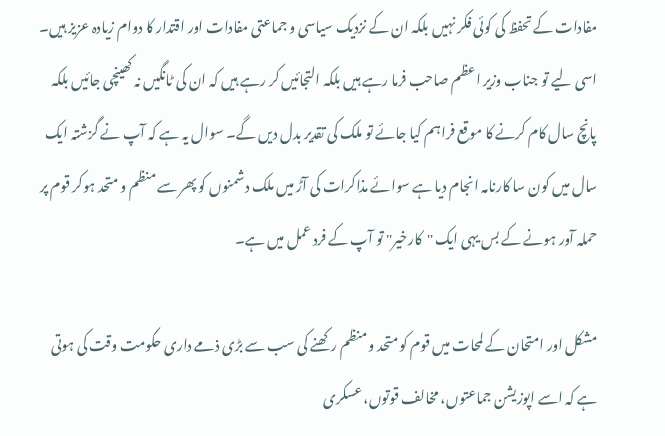مفادات کے تحفظ کی کوئی فکر نہیں بلکہ ان کے نزدیک سیاسی و جماعتی مفادات اور اقتدار کا دوام زیادہ عزیز ہیں۔ اسی لیے تو جناب وزیر اعظم صاحب فرما رہے ہیں بلکہ التجائیں کر رہے ہیں کہ ان کی ٹانگیں نہ کھینچی جائیں بلکہ پانچ سال کام کرنے کا موقع فراہم کیا جائے تو ملک کی تقدیر بدل دیں گے۔ سوال یہ ہے کہ آپ نے گزشتہ ایک سال میں کون سا کارنامہ انجام دیا ہے سوائے مذاکرات کی آڑ میں ملک دشمنوں کو پھر سے منظم و متحد ہوکر قوم پر حملہ آور ہونے کے بس یہی ایک ''کارخیر'' تو آپ کے فرد عمل میں ہے۔

مشکل اور امتحان کے لمحات میں قوم کو متحد و منظم رکھنے کی سب سے بڑی ذمے داری حکومت وقت کی ہوتی ہے کہ اسے اپوزیشن جماعتوں، مخالف قوتوں، عسکری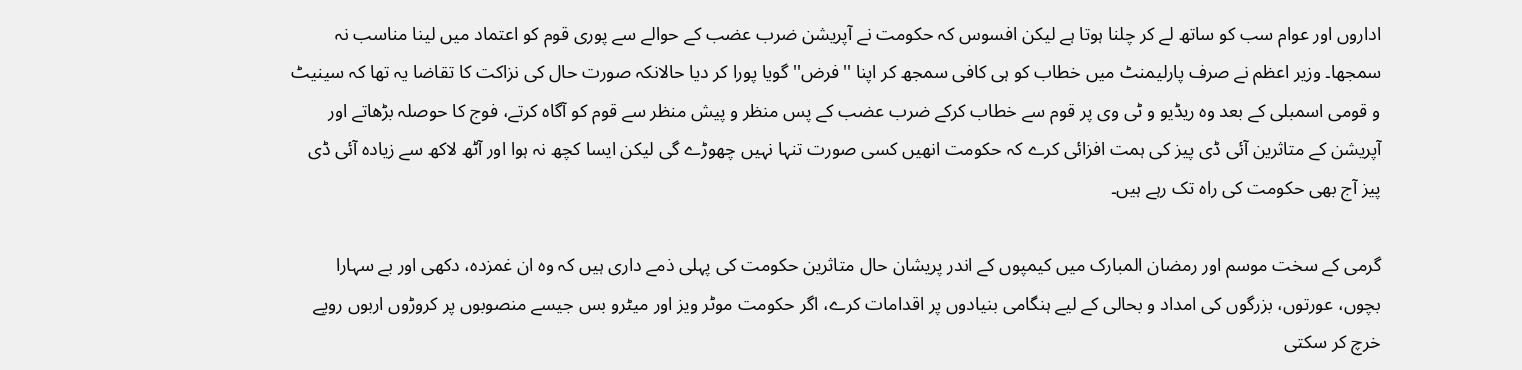اداروں اور عوام سب کو ساتھ لے کر چلنا ہوتا ہے لیکن افسوس کہ حکومت نے آپریشن ضرب عضب کے حوالے سے پوری قوم کو اعتماد میں لینا مناسب نہ سمجھا۔ وزیر اعظم نے صرف پارلیمنٹ میں خطاب کو ہی کافی سمجھ کر اپنا ''فرض'' گویا پورا کر دیا حالانکہ صورت حال کی نزاکت کا تقاضا یہ تھا کہ سینیٹ و قومی اسمبلی کے بعد وہ ریڈیو و ٹی وی پر قوم سے خطاب کرکے ضرب عضب کے پس منظر و پیش منظر سے قوم کو آگاہ کرتے، فوج کا حوصلہ بڑھاتے اور آپریشن کے متاثرین آئی ڈی پیز کی ہمت افزائی کرے کہ حکومت انھیں کسی صورت تنہا نہیں چھوڑے گی لیکن ایسا کچھ نہ ہوا اور آٹھ لاکھ سے زیادہ آئی ڈی پیز آج بھی حکومت کی راہ تک رہے ہیں۔

گرمی کے سخت موسم اور رمضان المبارک میں کیمپوں کے اندر پریشان حال متاثرین حکومت کی پہلی ذمے داری ہیں کہ وہ ان غمزدہ، دکھی اور بے سہارا بچوں، عورتوں، بزرگوں کی امداد و بحالی کے لیے ہنگامی بنیادوں پر اقدامات کرے، اگر حکومت موٹر ویز اور میٹرو بس جیسے منصوبوں پر کروڑوں اربوں روپے خرچ کر سکتی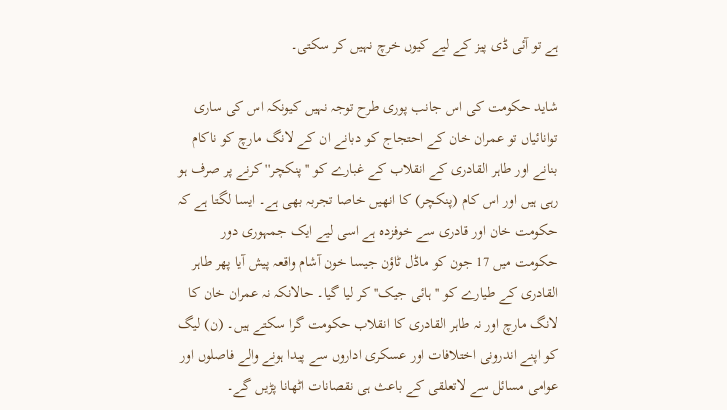ہے تو آئی ڈی پیز کے لیے کیوں خرچ نہیں کر سکتی۔

شاید حکومت کی اس جانب پوری طرح توجہ نہیں کیونکہ اس کی ساری توانائیاں تو عمران خان کے احتجاج کو دبانے ان کے لانگ مارچ کو ناکام بنانے اور طاہر القادری کے انقلاب کے غبارے کو ''پنکچر'' کرنے پر صرف ہو رہی ہیں اور اس کام (پنکچر) کا انھیں خاصا تجربہ بھی ہے۔ ایسا لگتا ہے کہ حکومت خان اور قادری سے خوفزدہ ہے اسی لیے ایک جمہوری دور حکومت میں 17 جون کو ماڈل ٹاؤن جیسا خون آشام واقعہ پیش آیا پھر طاہر القادری کے طیارے کو ''ہائی جیک'' کر لیا گیا۔ حالانکہ نہ عمران خان کا لانگ مارچ اور نہ طاہر القادری کا انقلاب حکومت گرا سکتے ہیں۔ (ن) لیگ کو اپنے اندرونی اختلافات اور عسکری اداروں سے پیدا ہونے والے فاصلوں اور عوامی مسائل سے لاتعلقی کے باعث ہی نقصانات اٹھانا پڑیں گے۔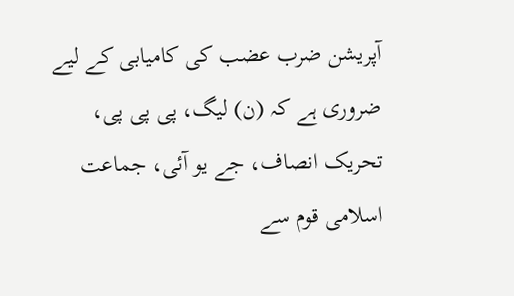آپریشن ضرب عضب کی کامیابی کے لیے ضروری ہے کہ (ن) لیگ، پی پی پی، تحریک انصاف، جے یو آئی، جماعت اسلامی قوم سے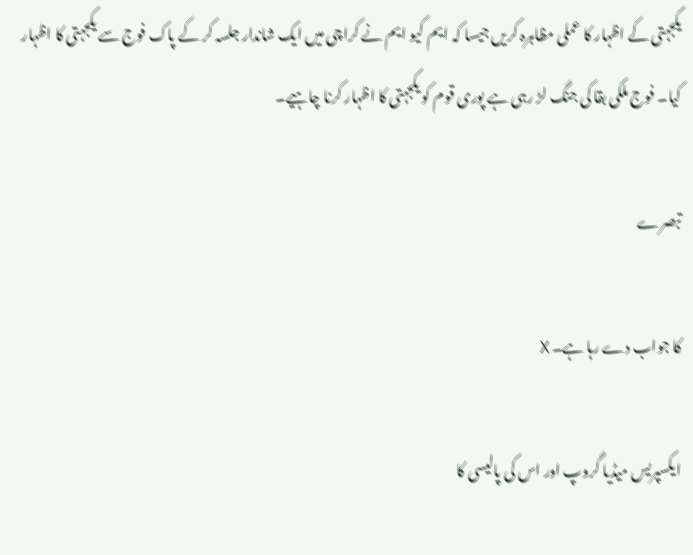یکجہتی کے اظہار کا عملی مظاہرہ کریں جیسا کہ ایم کیو ایم نے کراچی میں ایک شاندار جلسہ کر کے پاک فوج سے یکجہتی کا اظہار کیا۔ فوج ملکی بقا کی جنگ لڑ رہی ہے پوری قوم کو یکجہتی کا اظہار کرنا چاہیے۔

تبصرے

کا جواب دے رہا ہے۔ X

ایکسپریس میڈیا گروپ اور اس کی پالیسی کا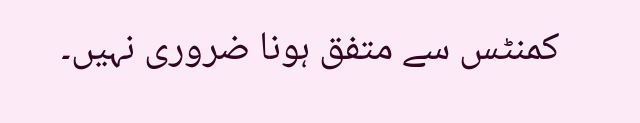کمنٹس سے متفق ہونا ضروری نہیں۔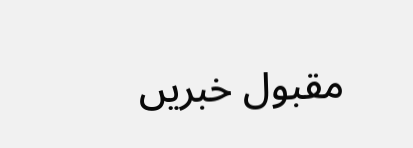مقبول خبریں